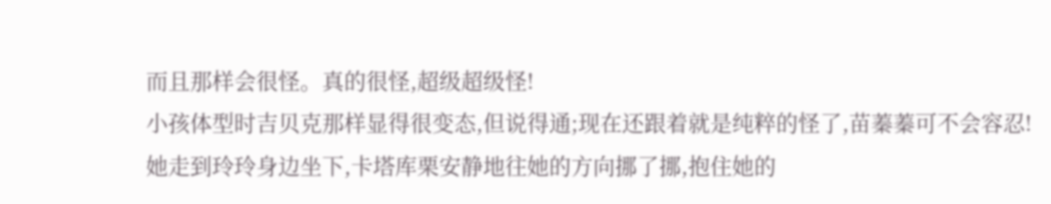而且那样会很怪。真的很怪,超级超级怪!
小孩体型时吉贝克那样显得很变态,但说得通;现在还跟着就是纯粹的怪了,苗蓁蓁可不会容忍!
她走到玲玲身边坐下,卡塔库栗安静地往她的方向挪了挪,抱住她的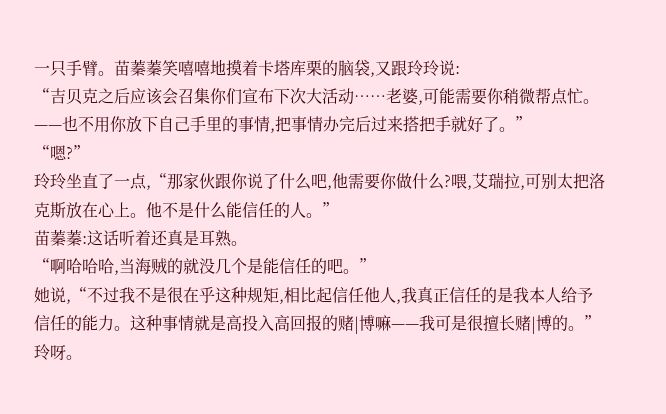一只手臂。苗蓁蓁笑嘻嘻地摸着卡塔库栗的脑袋,又跟玲玲说:
“吉贝克之后应该会召集你们宣布下次大活动……老婆,可能需要你稍微帮点忙。——也不用你放下自己手里的事情,把事情办完后过来搭把手就好了。”
“嗯?”
玲玲坐直了一点,“那家伙跟你说了什么吧,他需要你做什么?喂,艾瑞拉,可别太把洛克斯放在心上。他不是什么能信任的人。”
苗蓁蓁:这话听着还真是耳熟。
“啊哈哈哈,当海贼的就没几个是能信任的吧。”
她说,“不过我不是很在乎这种规矩,相比起信任他人,我真正信任的是我本人给予信任的能力。这种事情就是高投入高回报的赌|博嘛——我可是很擅长赌|博的。”
玲呀。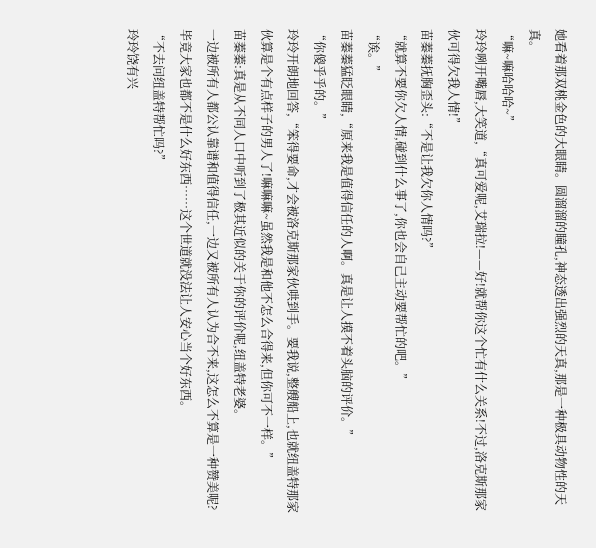她看着那双桃金色的大眼睛。圆溜溜的瞳孔,神态透出强烈的天真,那是一种极具动物性的天真。
“嘛~嘛哈哈哈~”
玲玲咧开嘴唇,大笑道,“真可爱呢,艾瑞拉!——好!就帮你这个忙有什么关系!不过,洛克斯那家伙可得欠我人情!”
苗蓁蓁抚胸歪头:“不是让我欠你人情吗?”
“就算不要你欠人情,碰到什么事了,你也会自己主动要帮忙的吧。”
“诶。”
苗蓁蓁猛眨眼睛,“原来我是值得信任的人啊。真是让人摸不着头脑的评价。”
“你傻乎乎的。”
玲玲开朗地回答,“笨得要命,才会被洛克斯那家伙哄到手。要我说,整艘船上,也就纽盖特那家伙算是个有点样子的男人了!嘛嘛嘛~虽然我是和他不怎么合得来,但你可不一样。”
苗蓁蓁:真是从不同人口中听到了极其近似的关于你的评价呢,纽盖特老婆。
一边被所有人都公认靠谱和值得信任,一边又被所有人认为合不来,这怎么不算是一种赞美呢?
毕竟大家也都不是什么好东西……这个世道就没法让人安心当个好东西。
“不去问纽盖特帮忙吗?”
玲玲饶有兴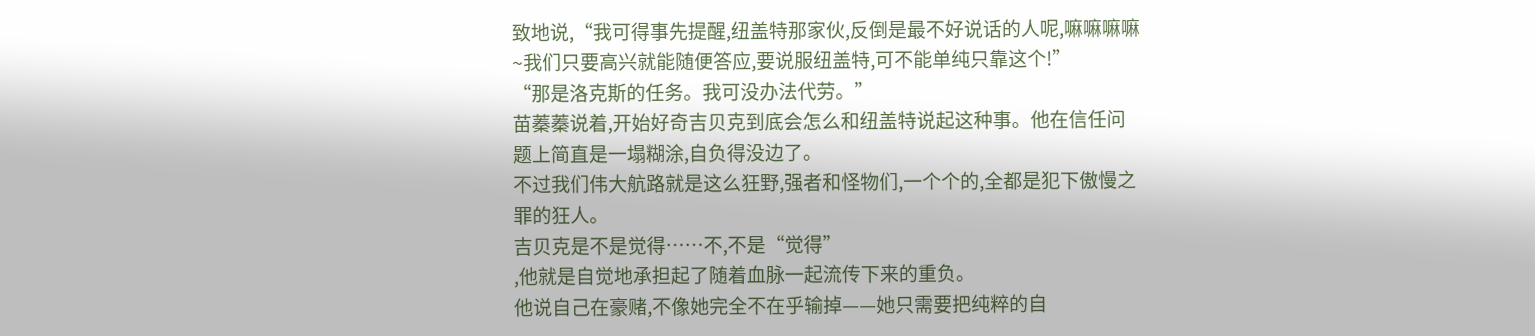致地说,“我可得事先提醒,纽盖特那家伙,反倒是最不好说话的人呢,嘛嘛嘛嘛~我们只要高兴就能随便答应,要说服纽盖特,可不能单纯只靠这个!”
“那是洛克斯的任务。我可没办法代劳。”
苗蓁蓁说着,开始好奇吉贝克到底会怎么和纽盖特说起这种事。他在信任问题上简直是一塌糊涂,自负得没边了。
不过我们伟大航路就是这么狂野,强者和怪物们,一个个的,全都是犯下傲慢之罪的狂人。
吉贝克是不是觉得……不,不是“觉得”
,他就是自觉地承担起了随着血脉一起流传下来的重负。
他说自己在豪赌,不像她完全不在乎输掉——她只需要把纯粹的自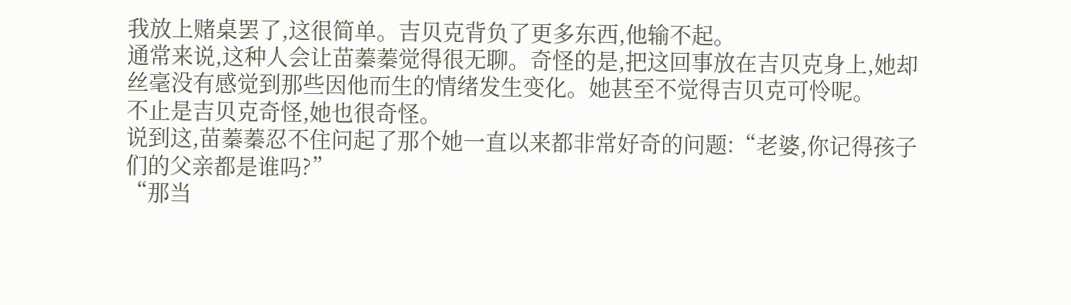我放上赌桌罢了,这很简单。吉贝克背负了更多东西,他输不起。
通常来说,这种人会让苗蓁蓁觉得很无聊。奇怪的是,把这回事放在吉贝克身上,她却丝毫没有感觉到那些因他而生的情绪发生变化。她甚至不觉得吉贝克可怜呢。
不止是吉贝克奇怪,她也很奇怪。
说到这,苗蓁蓁忍不住问起了那个她一直以来都非常好奇的问题:“老婆,你记得孩子们的父亲都是谁吗?”
“那当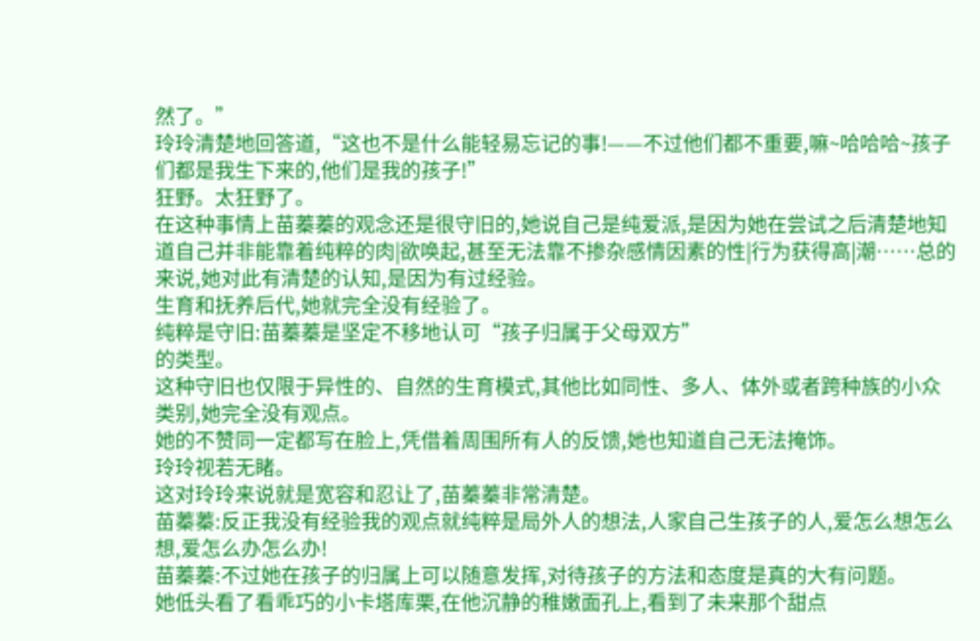然了。”
玲玲清楚地回答道,“这也不是什么能轻易忘记的事!——不过他们都不重要,嘛~哈哈哈~孩子们都是我生下来的,他们是我的孩子!”
狂野。太狂野了。
在这种事情上苗蓁蓁的观念还是很守旧的,她说自己是纯爱派,是因为她在尝试之后清楚地知道自己并非能靠着纯粹的肉|欲唤起,甚至无法靠不掺杂感情因素的性|行为获得高|潮……总的来说,她对此有清楚的认知,是因为有过经验。
生育和抚养后代,她就完全没有经验了。
纯粹是守旧:苗蓁蓁是坚定不移地认可“孩子归属于父母双方”
的类型。
这种守旧也仅限于异性的、自然的生育模式,其他比如同性、多人、体外或者跨种族的小众类别,她完全没有观点。
她的不赞同一定都写在脸上,凭借着周围所有人的反馈,她也知道自己无法掩饰。
玲玲视若无睹。
这对玲玲来说就是宽容和忍让了,苗蓁蓁非常清楚。
苗蓁蓁:反正我没有经验我的观点就纯粹是局外人的想法,人家自己生孩子的人,爱怎么想怎么想,爱怎么办怎么办!
苗蓁蓁:不过她在孩子的归属上可以随意发挥,对待孩子的方法和态度是真的大有问题。
她低头看了看乖巧的小卡塔库栗,在他沉静的稚嫩面孔上,看到了未来那个甜点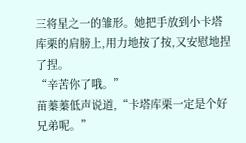三将星之一的雏形。她把手放到小卡塔库栗的肩膀上,用力地按了按,又安慰地捏了捏。
“辛苦你了哦。”
苗蓁蓁低声说道,“卡塔库栗一定是个好兄弟呢。”